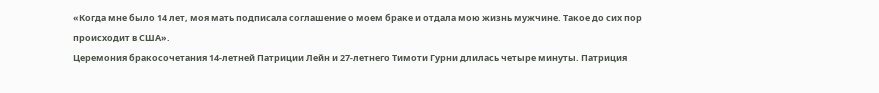«Когда мне было 14 лет, моя мать подписала соглашение о моем браке и отдала мою жизнь мужчине. Такое до сих пор происходит в США».
Церемония бракосочетания 14-летней Патриции Лейн и 27-летнего Тимоти Гурни длилась четыре минуты. Патриция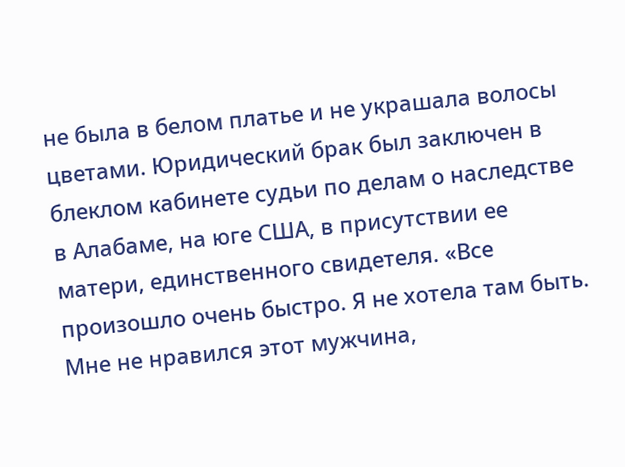не была в белом платье и не украшала волосы цветами. Юридический брак был заключен в блеклом кабинете судьи по делам о наследстве в Алабаме, на юге США, в присутствии ее матери, единственного свидетеля. «Все произошло очень быстро. Я не хотела там быть. Мне не нравился этот мужчина,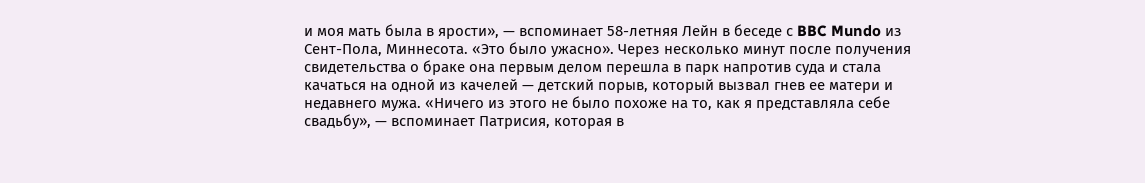и моя мать была в ярости», — вспоминает 58-летняя Лейн в беседе с BBC Mundo из Сент-Пола, Миннесота. «Это было ужасно». Через несколько минут после получения свидетельства о браке она первым делом перешла в парк напротив суда и стала качаться на одной из качелей — детский порыв, который вызвал гнев ее матери и недавнего мужа. «Ничего из этого не было похоже на то, как я представляла себе свадьбу», — вспоминает Патрисия, которая в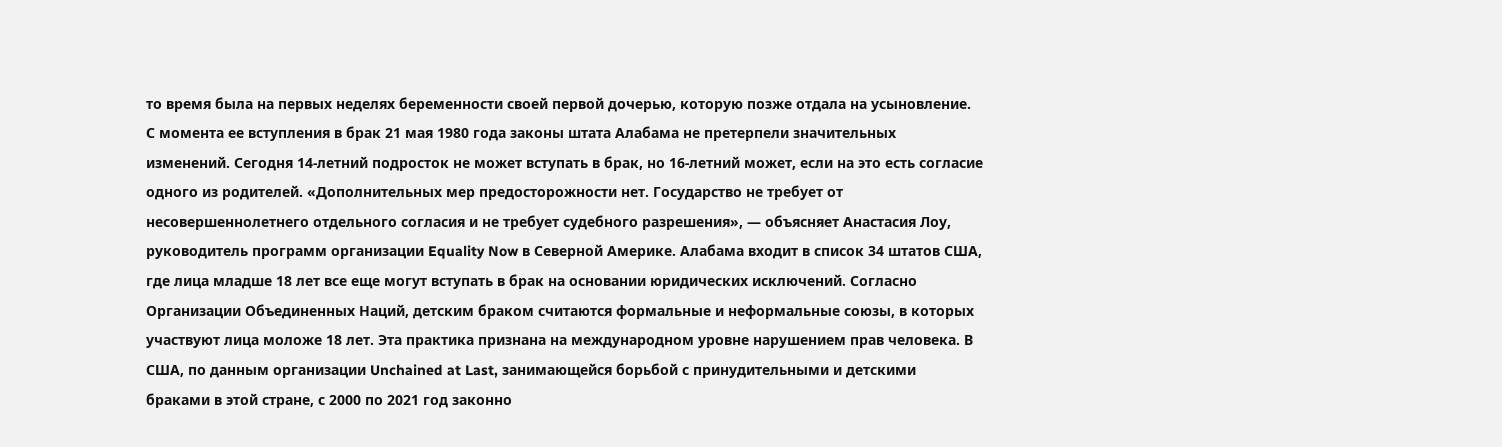то время была на первых неделях беременности своей первой дочерью, которую позже отдала на усыновление. С момента ее вступления в брак 21 мая 1980 года законы штата Алабама не претерпели значительных изменений. Сегодня 14-летний подросток не может вступать в брак, но 16-летний может, если на это есть согласие одного из родителей. «Дополнительных мер предосторожности нет. Государство не требует от несовершеннолетнего отдельного согласия и не требует судебного разрешения», — объясняет Анастасия Лоу, руководитель программ организации Equality Now в Северной Америке. Алабама входит в список 34 штатов США, где лица младше 18 лет все еще могут вступать в брак на основании юридических исключений. Согласно Организации Объединенных Наций, детским браком считаются формальные и неформальные союзы, в которых участвуют лица моложе 18 лет. Эта практика признана на международном уровне нарушением прав человека. В США, по данным организации Unchained at Last, занимающейся борьбой с принудительными и детскими браками в этой стране, с 2000 по 2021 год законно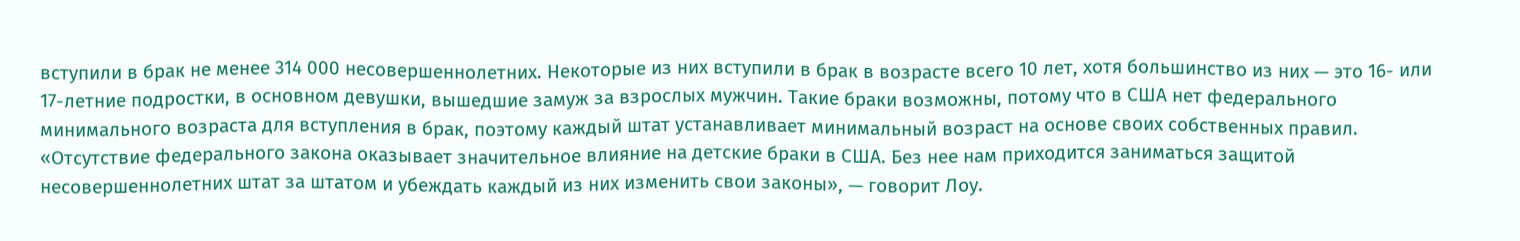вступили в брак не менее 314 000 несовершеннолетних. Некоторые из них вступили в брак в возрасте всего 10 лет, хотя большинство из них — это 16- или 17-летние подростки, в основном девушки, вышедшие замуж за взрослых мужчин. Такие браки возможны, потому что в США нет федерального минимального возраста для вступления в брак, поэтому каждый штат устанавливает минимальный возраст на основе своих собственных правил. «Отсутствие федерального закона оказывает значительное влияние на детские браки в США. Без нее нам приходится заниматься защитой несовершеннолетних штат за штатом и убеждать каждый из них изменить свои законы», — говорит Лоу.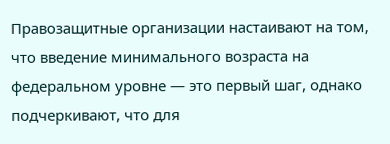Правозащитные организации настаивают на том, что введение минимального возраста на федеральном уровне — это первый шаг, однако подчеркивают, что для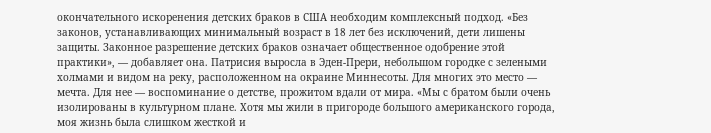окончательного искоренения детских браков в США необходим комплексный подход. «Без законов, устанавливающих минимальный возраст в 18 лет без исключений, дети лишены защиты. Законное разрешение детских браков означает общественное одобрение этой практики», — добавляет она. Патрисия выросла в Эден-Прери, небольшом городке с зелеными холмами и видом на реку, расположенном на окраине Миннесоты. Для многих это место — мечта. Для нее — воспоминание о детстве, прожитом вдали от мира. «Мы с братом были очень изолированы в культурном плане. Хотя мы жили в пригороде большого американского города, моя жизнь была слишком жесткой и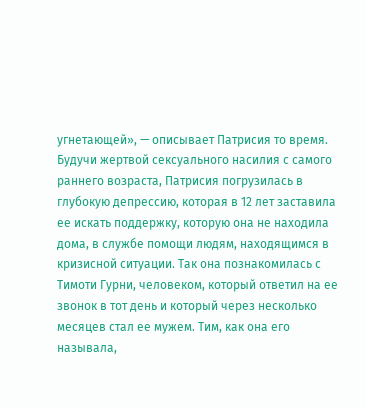угнетающей», — описывает Патрисия то время. Будучи жертвой сексуального насилия с самого раннего возраста, Патрисия погрузилась в глубокую депрессию, которая в 12 лет заставила ее искать поддержку, которую она не находила дома, в службе помощи людям, находящимся в кризисной ситуации. Так она познакомилась с Тимоти Гурни, человеком, который ответил на ее звонок в тот день и который через несколько месяцев стал ее мужем. Тим, как она его называла,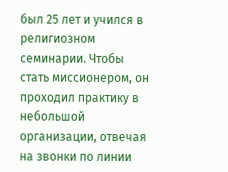был 25 лет и учился в религиозном семинарии. Чтобы стать миссионером, он проходил практику в небольшой организации, отвечая на звонки по линии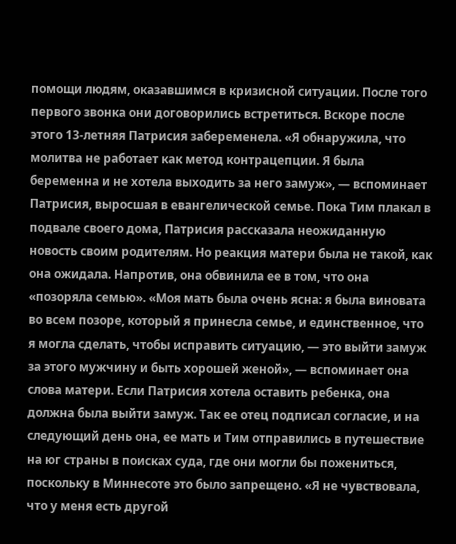помощи людям, оказавшимся в кризисной ситуации. После того первого звонка они договорились встретиться. Вскоре после этого 13-летняя Патрисия забеременела. «Я обнаружила, что молитва не работает как метод контрацепции. Я была беременна и не хотела выходить за него замуж», — вспоминает Патрисия, выросшая в евангелической семье. Пока Тим плакал в подвале своего дома, Патрисия рассказала неожиданную новость своим родителям. Но реакция матери была не такой, как она ожидала. Напротив, она обвинила ее в том, что она «позоряла семью». «Моя мать была очень ясна: я была виновата во всем позоре, который я принесла семье, и единственное, что я могла сделать, чтобы исправить ситуацию, — это выйти замуж за этого мужчину и быть хорошей женой», — вспоминает она слова матери. Если Патрисия хотела оставить ребенка, она должна была выйти замуж. Так ее отец подписал согласие, и на следующий день она, ее мать и Тим отправились в путешествие на юг страны в поисках суда, где они могли бы пожениться, поскольку в Миннесоте это было запрещено. «Я не чувствовала, что у меня есть другой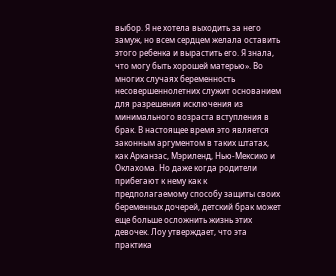выбор. Я не хотела выходить за него замуж, но всем сердцем желала оставить этого ребенка и вырастить его. Я знала, что могу быть хорошей матерью». Во многих случаях беременность несовершеннолетних служит основанием для разрешения исключения из минимального возраста вступления в брак. В настоящее время это является законным аргументом в таких штатах, как Арканзас, Мэриленд, Нью-Мексико и Оклахома. Но даже когда родители прибегают к нему как к предполагаемому способу защиты своих беременных дочерей, детский брак может еще больше осложнить жизнь этих девочек. Лоу утверждает, что эта практика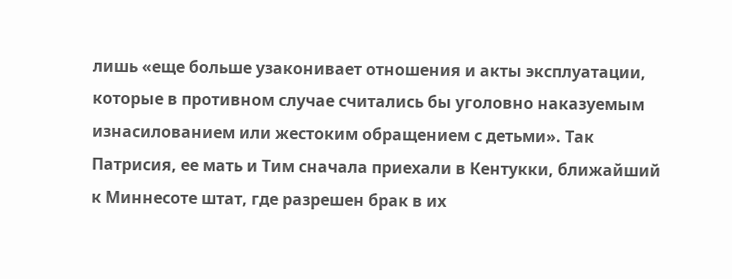лишь «еще больше узаконивает отношения и акты эксплуатации, которые в противном случае считались бы уголовно наказуемым изнасилованием или жестоким обращением с детьми». Так Патрисия, ее мать и Тим сначала приехали в Кентукки, ближайший к Миннесоте штат, где разрешен брак в их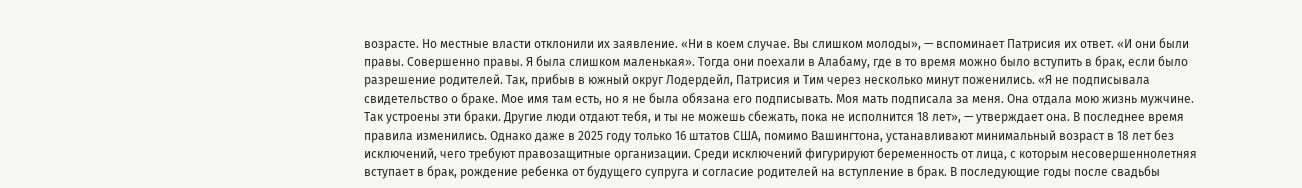возрасте. Но местные власти отклонили их заявление. «Ни в коем случае. Вы слишком молоды», — вспоминает Патрисия их ответ. «И они были правы. Совершенно правы. Я была слишком маленькая». Тогда они поехали в Алабаму, где в то время можно было вступить в брак, если было разрешение родителей. Так, прибыв в южный округ Лодердейл, Патрисия и Тим через несколько минут поженились. «Я не подписывала свидетельство о браке. Мое имя там есть, но я не была обязана его подписывать. Моя мать подписала за меня. Она отдала мою жизнь мужчине. Так устроены эти браки. Другие люди отдают тебя, и ты не можешь сбежать, пока не исполнится 18 лет», — утверждает она. В последнее время правила изменились. Однако даже в 2025 году только 16 штатов США, помимо Вашингтона, устанавливают минимальный возраст в 18 лет без исключений, чего требуют правозащитные организации. Среди исключений фигурируют беременность от лица, с которым несовершеннолетняя вступает в брак, рождение ребенка от будущего супруга и согласие родителей на вступление в брак. В последующие годы после свадьбы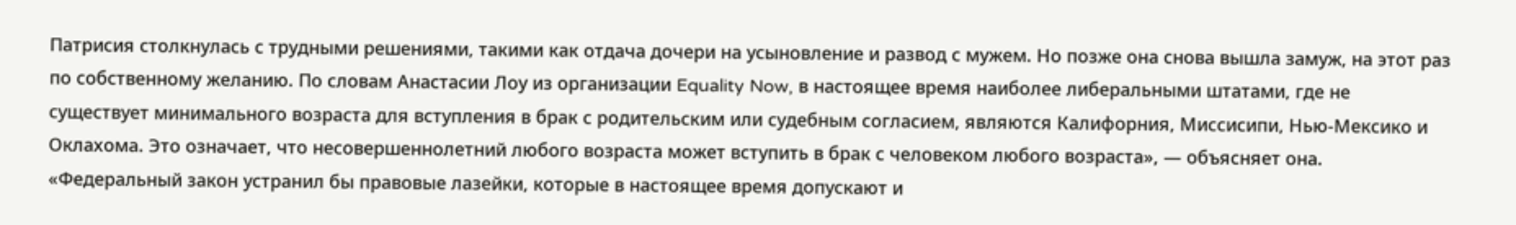Патрисия столкнулась с трудными решениями, такими как отдача дочери на усыновление и развод с мужем. Но позже она снова вышла замуж, на этот раз по собственному желанию. По словам Анастасии Лоу из организации Equality Now, в настоящее время наиболее либеральными штатами, где не существует минимального возраста для вступления в брак с родительским или судебным согласием, являются Калифорния, Миссисипи, Нью-Мексико и Оклахома. Это означает, что несовершеннолетний любого возраста может вступить в брак с человеком любого возраста», — объясняет она. «Федеральный закон устранил бы правовые лазейки, которые в настоящее время допускают и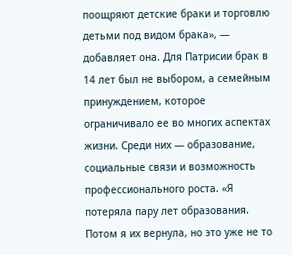поощряют детские браки и торговлю детьми под видом брака», — добавляет она. Для Патрисии брак в 14 лет был не выбором, а семейным принуждением, которое ограничивало ее во многих аспектах жизни. Среди них — образование, социальные связи и возможность профессионального роста. «Я потеряла пару лет образования. Потом я их вернула, но это уже не то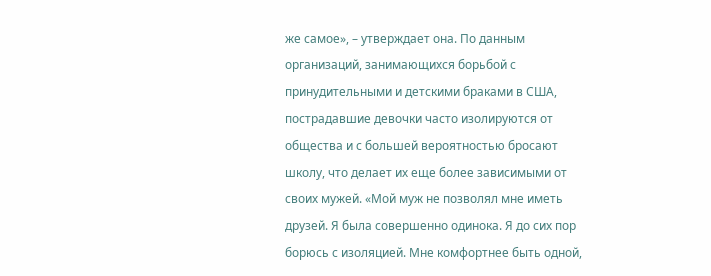же самое», – утверждает она. По данным организаций, занимающихся борьбой с принудительными и детскими браками в США, пострадавшие девочки часто изолируются от общества и с большей вероятностью бросают школу, что делает их еще более зависимыми от своих мужей. «Мой муж не позволял мне иметь друзей. Я была совершенно одинока. Я до сих пор борюсь с изоляцией. Мне комфортнее быть одной,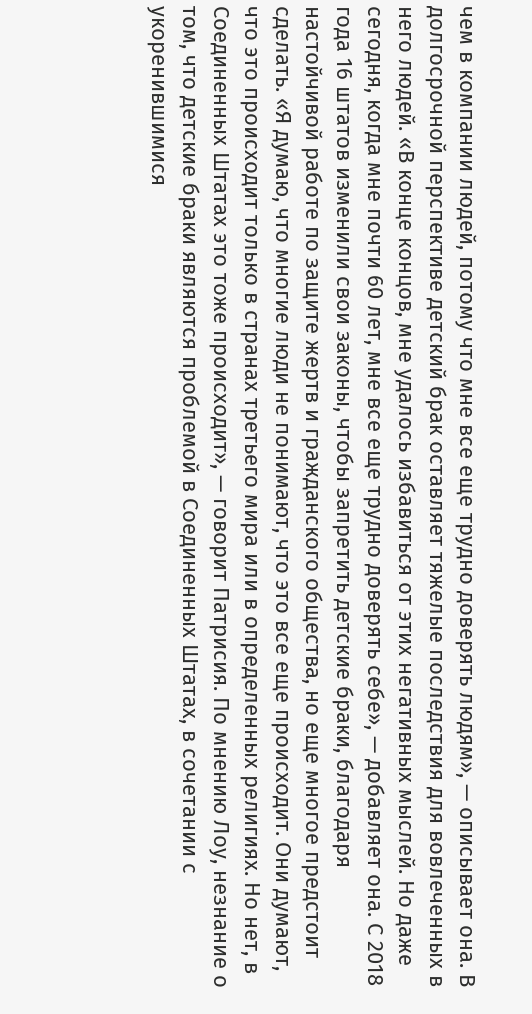чем в компании людей, потому что мне все еще трудно доверять людям», — описывает она. В долгосрочной перспективе детский брак оставляет тяжелые последствия для вовлеченных в него людей. «В конце концов, мне удалось избавиться от этих негативных мыслей. Но даже сегодня, когда мне почти 60 лет, мне все еще трудно доверять себе», — добавляет она. С 2018 года 16 штатов изменили свои законы, чтобы запретить детские браки, благодаря настойчивой работе по защите жертв и гражданского общества, но еще многое предстоит сделать. «Я думаю, что многие люди не понимают, что это все еще происходит. Они думают, что это происходит только в странах третьего мира или в определенных религиях. Но нет, в Соединенных Штатах это тоже происходит», — говорит Патрисия. По мнению Лоу, незнание о том, что детские браки являются проблемой в Соединенных Штатах, в сочетании с укоренившимися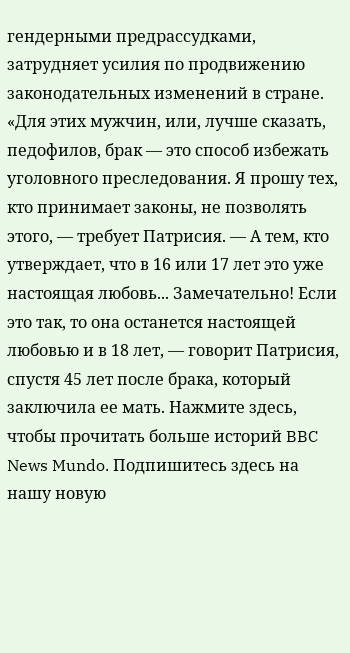гендерными предрассудками, затрудняет усилия по продвижению законодательных изменений в стране. «Для этих мужчин, или, лучше сказать, педофилов, брак — это способ избежать уголовного преследования. Я прошу тех, кто принимает законы, не позволять этого, — требует Патрисия. — А тем, кто утверждает, что в 16 или 17 лет это уже настоящая любовь... Замечательно! Если это так, то она останется настоящей любовью и в 18 лет, — говорит Патрисия, спустя 45 лет после брака, который заключила ее мать. Нажмите здесь, чтобы прочитать больше историй BBC News Mundo. Подпишитесь здесь на нашу новую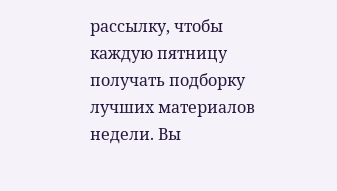рассылку, чтобы каждую пятницу получать подборку лучших материалов недели. Вы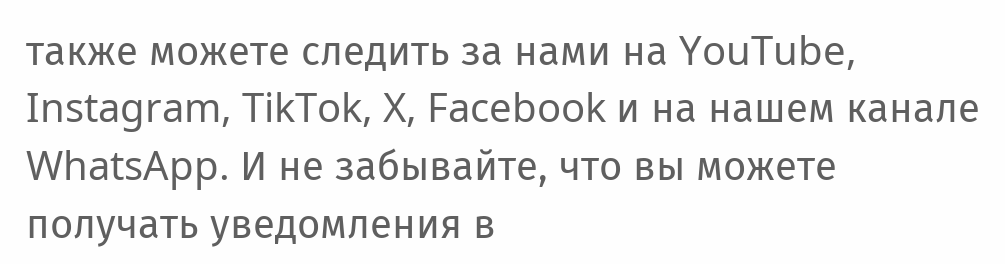также можете следить за нами на YouTube, Instagram, TikTok, X, Facebook и на нашем канале WhatsApp. И не забывайте, что вы можете получать уведомления в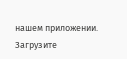нашем приложении. Загрузите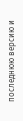последнюю версию и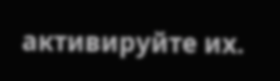активируйте их.